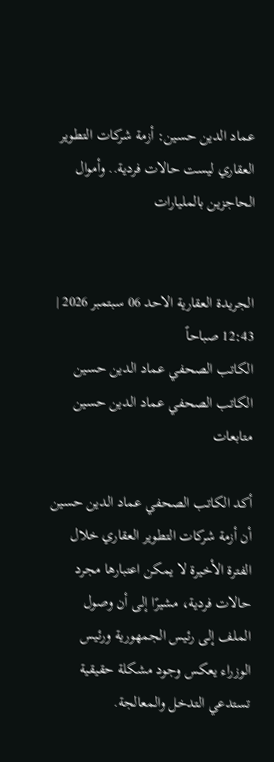عماد الدين حسين: أزمة شركات التطوير العقاري ليست حالات فردية.. وأموال الحاجزين بالمليارات


الجريدة العقارية الاحد 06 سبتمبر 2026 | 12:43 صباحاً
الكاتب الصحفي عماد الدين حسين
الكاتب الصحفي عماد الدين حسين
متابعات

أكد الكاتب الصحفي عماد الدين حسين أن أزمة شركات التطوير العقاري خلال الفترة الأخيرة لا يمكن اعتبارها مجرد حالات فردية، مشيرًا إلى أن وصول الملف إلى رئيس الجمهورية ورئيس الوزراء يعكس وجود مشكلة حقيقية تستدعي التدخل والمعالجة.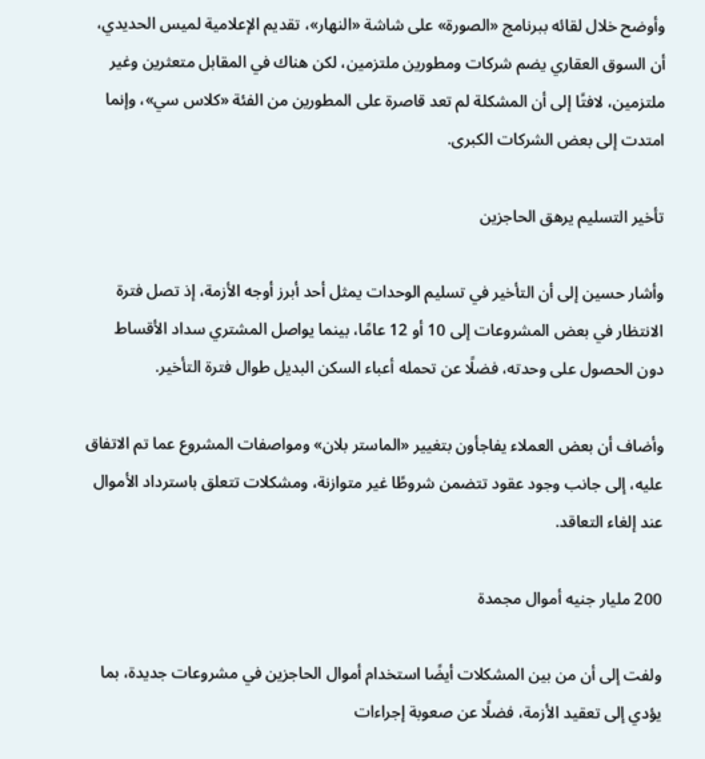وأوضح خلال لقائه ببرنامج «الصورة» على شاشة «النهار»، تقديم الإعلامية لميس الحديدي، أن السوق العقاري يضم شركات ومطورين ملتزمين، لكن هناك في المقابل متعثرين وغير ملتزمين، لافتًا إلى أن المشكلة لم تعد قاصرة على المطورين من الفئة «كلاس سي»، وإنما امتدت إلى بعض الشركات الكبرى.

تأخير التسليم يرهق الحاجزين

وأشار حسين إلى أن التأخير في تسليم الوحدات يمثل أحد أبرز أوجه الأزمة، إذ تصل فترة الانتظار في بعض المشروعات إلى 10 أو 12 عامًا، بينما يواصل المشتري سداد الأقساط دون الحصول على وحدته، فضلًا عن تحمله أعباء السكن البديل طوال فترة التأخير.

وأضاف أن بعض العملاء يفاجأون بتغيير «الماستر بلان» ومواصفات المشروع عما تم الاتفاق عليه، إلى جانب وجود عقود تتضمن شروطًا غير متوازنة، ومشكلات تتعلق باسترداد الأموال عند إلغاء التعاقد.

200 مليار جنيه أموال مجمدة

ولفت إلى أن من بين المشكلات أيضًا استخدام أموال الحاجزين في مشروعات جديدة، بما يؤدي إلى تعقيد الأزمة، فضلًا عن صعوبة إجراءات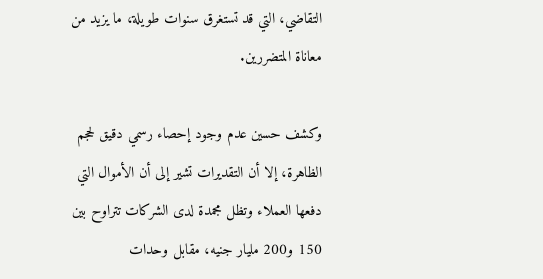التقاضي، التي قد تستغرق سنوات طويلة، ما يزيد من معاناة المتضررين.

وكشف حسين عدم وجود إحصاء رسمي دقيق لحجم الظاهرة، إلا أن التقديرات تشير إلى أن الأموال التي دفعها العملاء وتظل مجمدة لدى الشركات تتراوح بين 150 و200 مليار جنيه، مقابل وحدات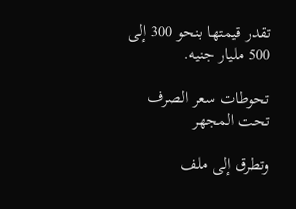تقدر قيمتها بنحو 300 إلى 500 مليار جنيه.

تحوطات سعر الصرف تحت المجهر

وتطرق إلى ملف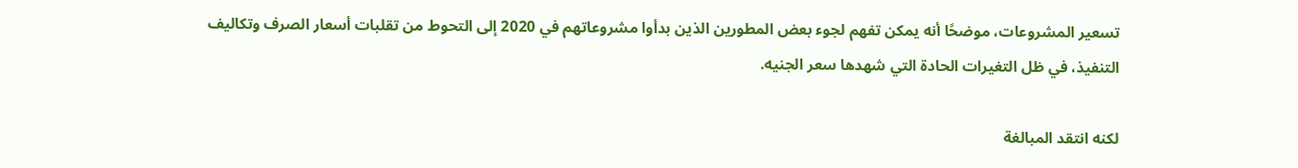تسعير المشروعات، موضحًا أنه يمكن تفهم لجوء بعض المطورين الذين بدأوا مشروعاتهم في 2020 إلى التحوط من تقلبات أسعار الصرف وتكاليف التنفيذ، في ظل التغيرات الحادة التي شهدها سعر الجنيه.

لكنه انتقد المبالغة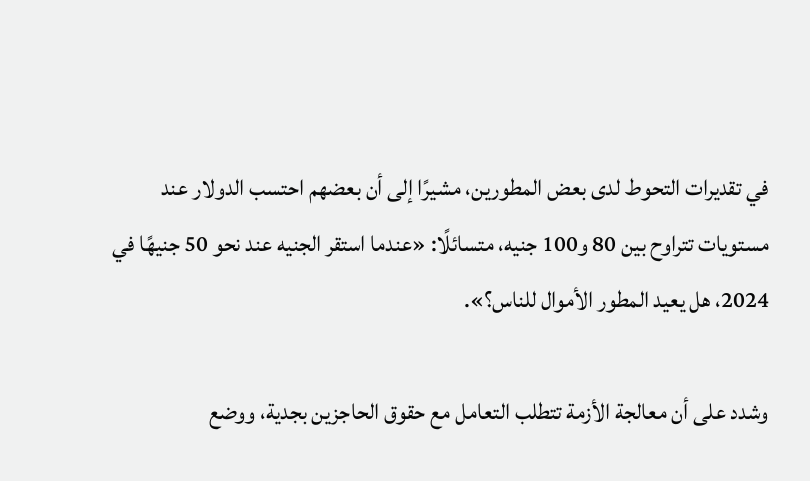في تقديرات التحوط لدى بعض المطورين، مشيرًا إلى أن بعضهم احتسب الدولار عند مستويات تتراوح بين 80 و100 جنيه، متسائلًا: «عندما استقر الجنيه عند نحو 50 جنيهًا في 2024، هل يعيد المطور الأموال للناس؟».

وشدد على أن معالجة الأزمة تتطلب التعامل مع حقوق الحاجزين بجدية، ووضع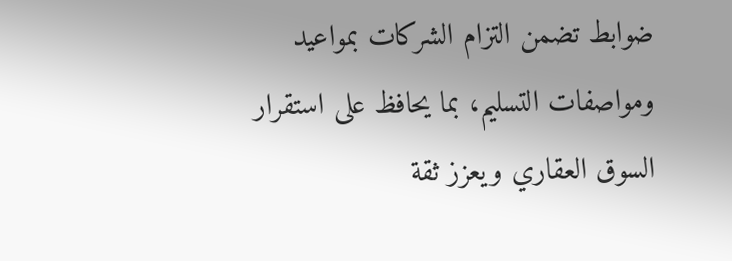ضوابط تضمن التزام الشركات بمواعيد ومواصفات التسليم، بما يحافظ على استقرار السوق العقاري ويعزز ثقة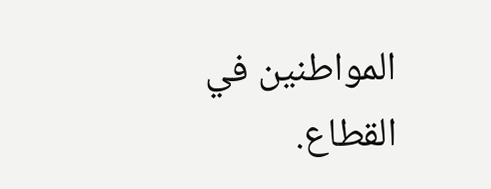المواطنين في القطاع.